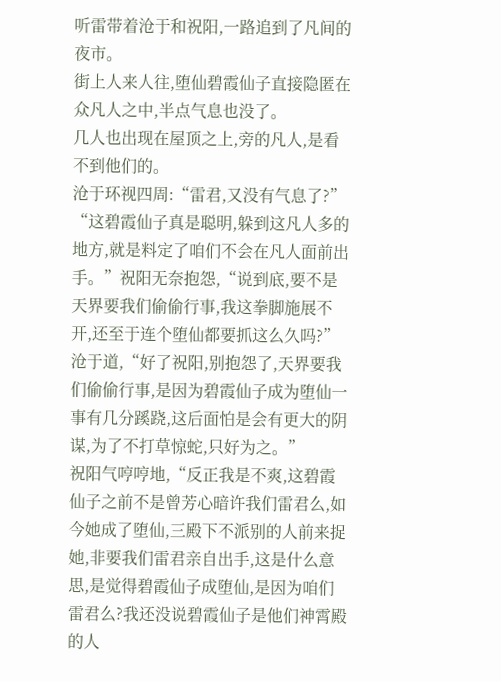听雷带着沧于和祝阳,一路追到了凡间的夜市。
街上人来人往,堕仙碧霞仙子直接隐匿在众凡人之中,半点气息也没了。
几人也出现在屋顶之上,旁的凡人,是看不到他们的。
沧于环视四周:“雷君,又没有气息了?”
“这碧霞仙子真是聪明,躲到这凡人多的地方,就是料定了咱们不会在凡人面前出手。”祝阳无奈抱怨,“说到底,要不是天界要我们偷偷行事,我这拳脚施展不开,还至于连个堕仙都要抓这么久吗?”
沧于道,“好了祝阳,别抱怨了,天界要我们偷偷行事,是因为碧霞仙子成为堕仙一事有几分蹊跷,这后面怕是会有更大的阴谋,为了不打草惊蛇,只好为之。”
祝阳气哼哼地,“反正我是不爽,这碧霞仙子之前不是曾芳心暗许我们雷君么,如今她成了堕仙,三殿下不派别的人前来捉她,非要我们雷君亲自出手,这是什么意思,是觉得碧霞仙子成堕仙,是因为咱们雷君么?我还没说碧霞仙子是他们神霄殿的人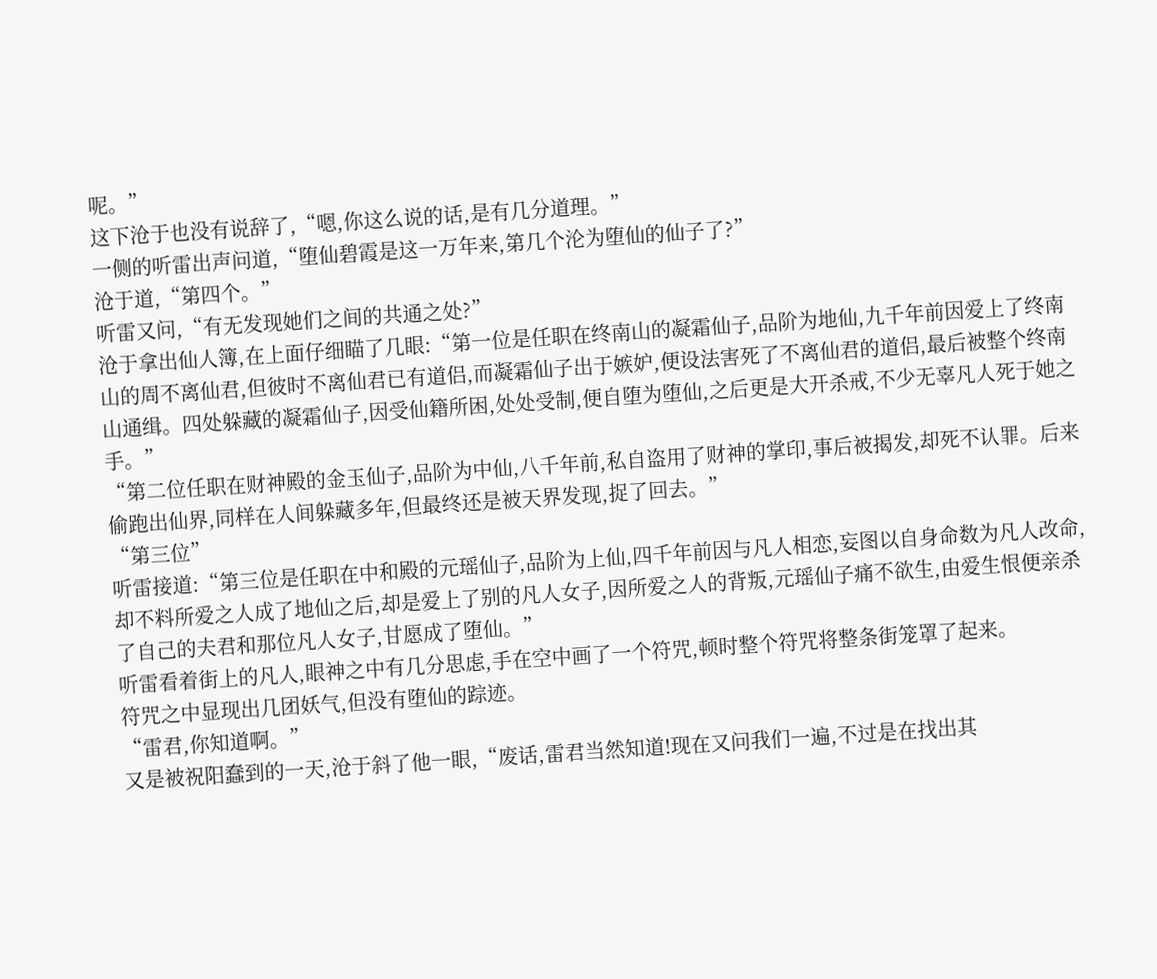呢。”
这下沧于也没有说辞了,“嗯,你这么说的话,是有几分道理。”
一侧的听雷出声问道,“堕仙碧霞是这一万年来,第几个沦为堕仙的仙子了?”
沧于道,“第四个。”
听雷又问,“有无发现她们之间的共通之处?”
沧于拿出仙人簿,在上面仔细瞄了几眼:“第一位是任职在终南山的凝霜仙子,品阶为地仙,九千年前因爱上了终南山的周不离仙君,但彼时不离仙君已有道侣,而凝霜仙子出于嫉妒,便设法害死了不离仙君的道侣,最后被整个终南山通缉。四处躲藏的凝霜仙子,因受仙籍所困,处处受制,便自堕为堕仙,之后更是大开杀戒,不少无辜凡人死于她之手。”
“第二位任职在财神殿的金玉仙子,品阶为中仙,八千年前,私自盗用了财神的掌印,事后被揭发,却死不认罪。后来偷跑出仙界,同样在人间躲藏多年,但最终还是被天界发现,捉了回去。”
“第三位”
听雷接道:“第三位是任职在中和殿的元瑶仙子,品阶为上仙,四千年前因与凡人相恋,妄图以自身命数为凡人改命,却不料所爱之人成了地仙之后,却是爱上了别的凡人女子,因所爱之人的背叛,元瑶仙子痛不欲生,由爱生恨便亲杀了自己的夫君和那位凡人女子,甘愿成了堕仙。”
听雷看着街上的凡人,眼神之中有几分思虑,手在空中画了一个符咒,顿时整个符咒将整条街笼罩了起来。
符咒之中显现出几团妖气,但没有堕仙的踪迹。
“雷君,你知道啊。”
又是被祝阳蠢到的一天,沧于斜了他一眼,“废话,雷君当然知道!现在又问我们一遍,不过是在找出其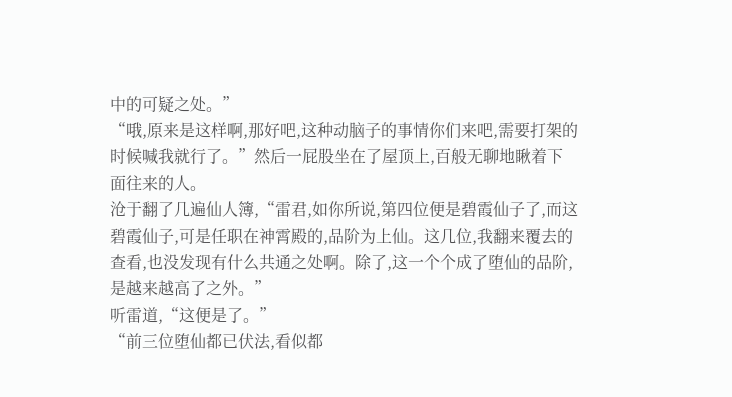中的可疑之处。”
“哦,原来是这样啊,那好吧,这种动脑子的事情你们来吧,需要打架的时候喊我就行了。”然后一屁股坐在了屋顶上,百般无聊地瞅着下面往来的人。
沧于翻了几遍仙人簿,“雷君,如你所说,第四位便是碧霞仙子了,而这碧霞仙子,可是任职在神霄殿的,品阶为上仙。这几位,我翻来覆去的查看,也没发现有什么共通之处啊。除了,这一个个成了堕仙的品阶,是越来越高了之外。”
听雷道,“这便是了。”
“前三位堕仙都已伏法,看似都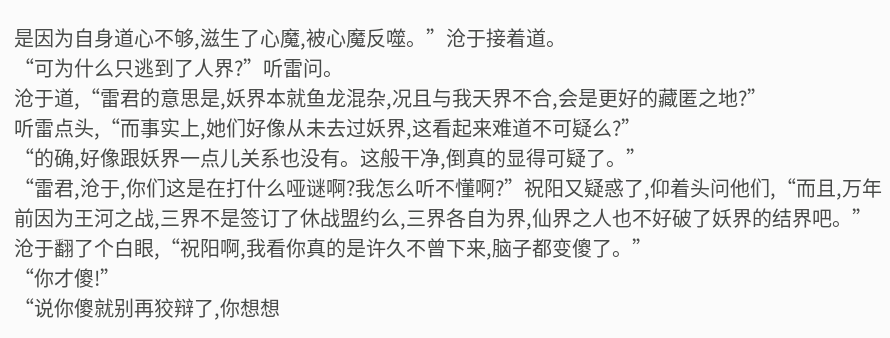是因为自身道心不够,滋生了心魔,被心魔反噬。”沧于接着道。
“可为什么只逃到了人界?”听雷问。
沧于道,“雷君的意思是,妖界本就鱼龙混杂,况且与我天界不合,会是更好的藏匿之地?”
听雷点头,“而事实上,她们好像从未去过妖界,这看起来难道不可疑么?”
“的确,好像跟妖界一点儿关系也没有。这般干净,倒真的显得可疑了。”
“雷君,沧于,你们这是在打什么哑谜啊?我怎么听不懂啊?”祝阳又疑惑了,仰着头问他们,“而且,万年前因为王河之战,三界不是签订了休战盟约么,三界各自为界,仙界之人也不好破了妖界的结界吧。”
沧于翻了个白眼,“祝阳啊,我看你真的是许久不曾下来,脑子都变傻了。”
“你才傻!”
“说你傻就别再狡辩了,你想想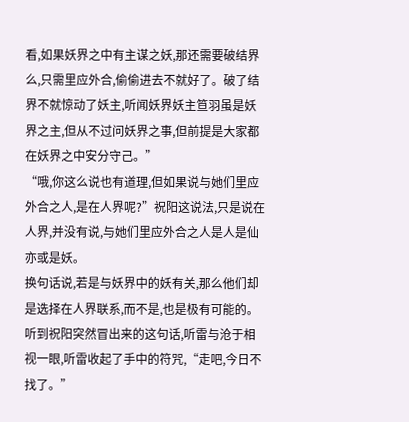看,如果妖界之中有主谋之妖,那还需要破结界么,只需里应外合,偷偷进去不就好了。破了结界不就惊动了妖主,听闻妖界妖主笪羽虽是妖界之主,但从不过问妖界之事,但前提是大家都在妖界之中安分守己。”
“哦,你这么说也有道理,但如果说与她们里应外合之人,是在人界呢?”祝阳这说法,只是说在人界,并没有说,与她们里应外合之人是人是仙亦或是妖。
换句话说,若是与妖界中的妖有关,那么他们却是选择在人界联系,而不是,也是极有可能的。
听到祝阳突然冒出来的这句话,听雷与沧于相视一眼,听雷收起了手中的符咒,“走吧,今日不找了。”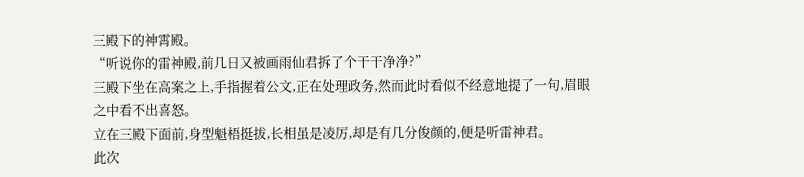三殿下的神霄殿。
“听说你的雷神殿,前几日又被画雨仙君拆了个干干净净?”
三殿下坐在高案之上,手指握着公文,正在处理政务,然而此时看似不经意地提了一句,眉眼之中看不出喜怒。
立在三殿下面前,身型魁梧挺拔,长相虽是凌厉,却是有几分俊颜的,便是听雷神君。
此次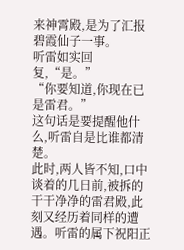来神霄殿,是为了汇报碧霞仙子一事。
听雷如实回复,“是。”
“你要知道,你现在已是雷君。”
这句话是要提醒他什么,听雷自是比谁都清楚。
此时,两人皆不知,口中谈着的几日前,被拆的干干净净的雷君殿,此刻又经历着同样的遭遇。听雷的属下祝阳正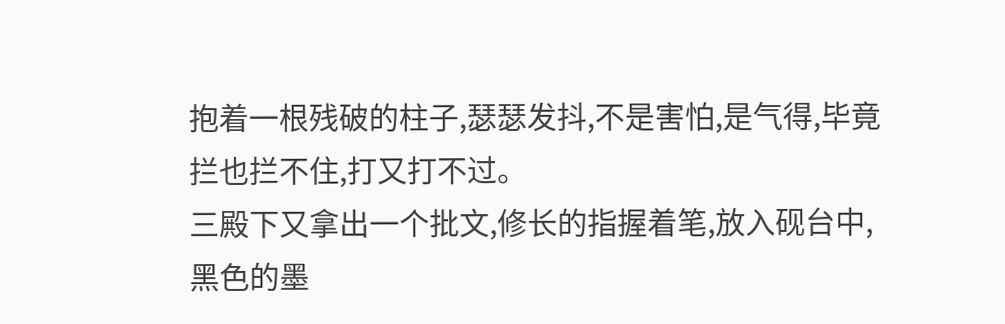抱着一根残破的柱子,瑟瑟发抖,不是害怕,是气得,毕竟拦也拦不住,打又打不过。
三殿下又拿出一个批文,修长的指握着笔,放入砚台中,黑色的墨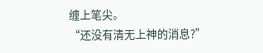缠上笔尖。
“还没有清无上神的消息?”